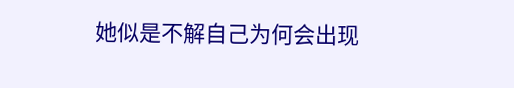她似是不解自己为何会出现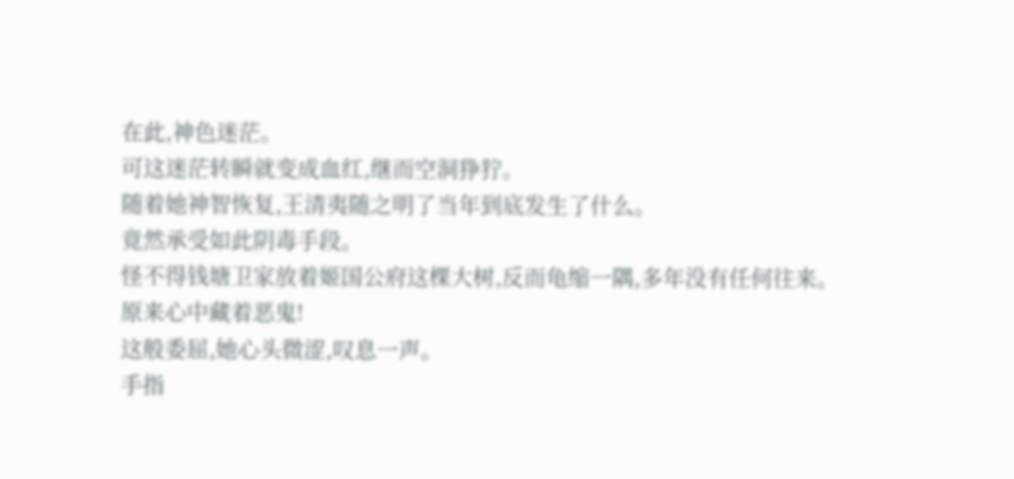在此,神色迷茫。
可这迷茫转瞬就变成血红,继而空洞狰狞。
随着她神智恢复,王清夷随之明了当年到底发生了什么。
竟然承受如此阴毒手段。
怪不得钱塘卫家放着姬国公府这棵大树,反而龟缩一隅,多年没有任何往来。
原来心中藏着恶鬼!
这般委屈,她心头微涩,叹息一声。
手指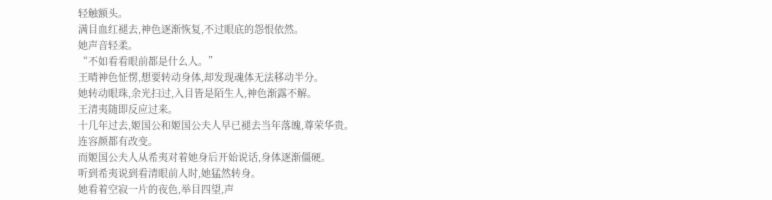轻触额头。
满目血红褪去,神色逐渐恢复,不过眼底的怨恨依然。
她声音轻柔。
“不如看看眼前都是什么人。”
王晴神色怔愣,想要转动身体,却发现魂体无法移动半分。
她转动眼珠,余光扫过,入目皆是陌生人,神色渐露不解。
王清夷随即反应过来。
十几年过去,姬国公和姬国公夫人早已褪去当年落魄,尊荣华贵。
连容颜都有改变。
而姬国公夫人从希夷对着她身后开始说话,身体逐渐僵硬。
听到希夷说到看清眼前人时,她猛然转身。
她看着空寂一片的夜色,举目四望,声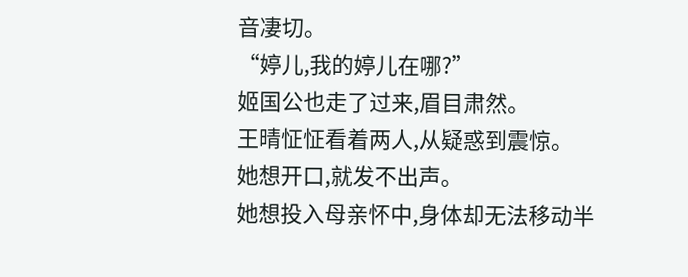音凄切。
“婷儿,我的婷儿在哪?”
姬国公也走了过来,眉目肃然。
王晴怔怔看着两人,从疑惑到震惊。
她想开口,就发不出声。
她想投入母亲怀中,身体却无法移动半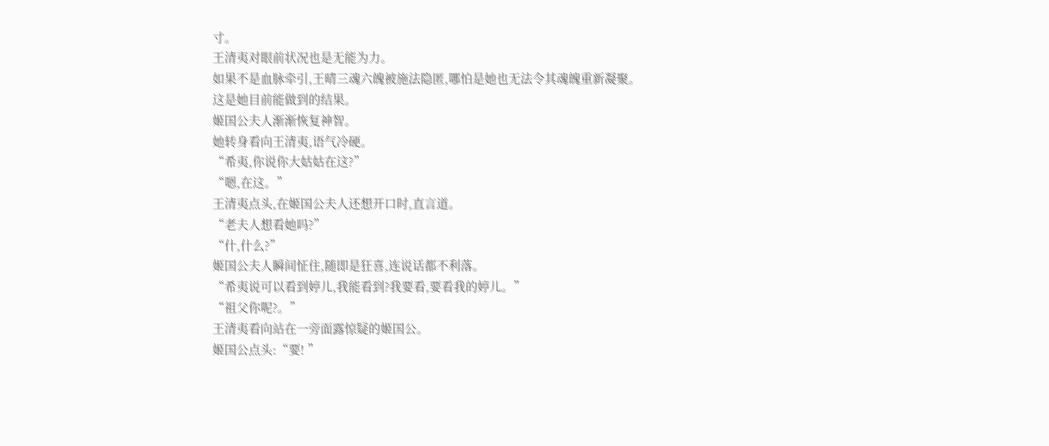寸。
王清夷对眼前状况也是无能为力。
如果不是血脉牵引,王晴三魂六魄被施法隐匿,哪怕是她也无法令其魂魄重新凝聚。
这是她目前能做到的结果。
姬国公夫人渐渐恢复神智。
她转身看向王清夷,语气冷硬。
“希夷,你说你大姑姑在这?”
“嗯,在这。”
王清夷点头,在姬国公夫人还想开口时,直言道。
“老夫人想看她吗?”
“什,什么?”
姬国公夫人瞬间怔住,随即是狂喜,连说话都不利落。
“希夷说可以看到婷儿,我能看到?我要看,要看我的婷儿。”
“祖父你呢?。”
王清夷看向站在一旁面露惊疑的姬国公。
姬国公点头:“要! ”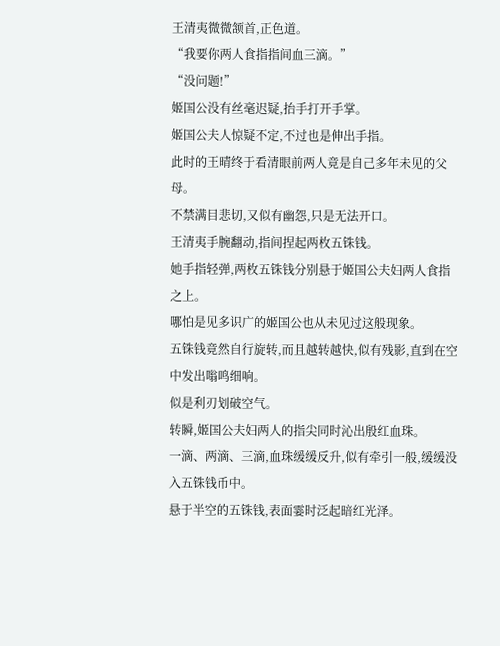王清夷微微颔首,正色道。
“我要你两人食指指间血三滴。”
“没问题!”
姬国公没有丝毫迟疑,抬手打开手掌。
姬国公夫人惊疑不定,不过也是伸出手指。
此时的王晴终于看清眼前两人竟是自己多年未见的父母。
不禁满目悲切,又似有幽怨,只是无法开口。
王清夷手腕翻动,指间捏起两枚五铢钱。
她手指轻弹,两枚五铢钱分别悬于姬国公夫妇两人食指之上。
哪怕是见多识广的姬国公也从未见过这般现象。
五铢钱竟然自行旋转,而且越转越快,似有残影,直到在空中发出嗡鸣细响。
似是利刃划破空气。
转瞬,姬国公夫妇两人的指尖同时沁出殷红血珠。
一滴、两滴、三滴,血珠缓缓反升,似有牵引一般,缓缓没入五铢钱币中。
悬于半空的五铢钱,表面霎时泛起暗红光泽。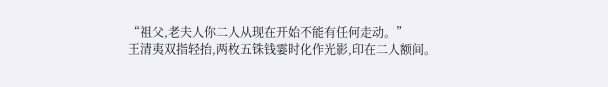“祖父,老夫人你二人从现在开始不能有任何走动。”
王清夷双指轻抬,两枚五铢钱霎时化作光影,印在二人额间。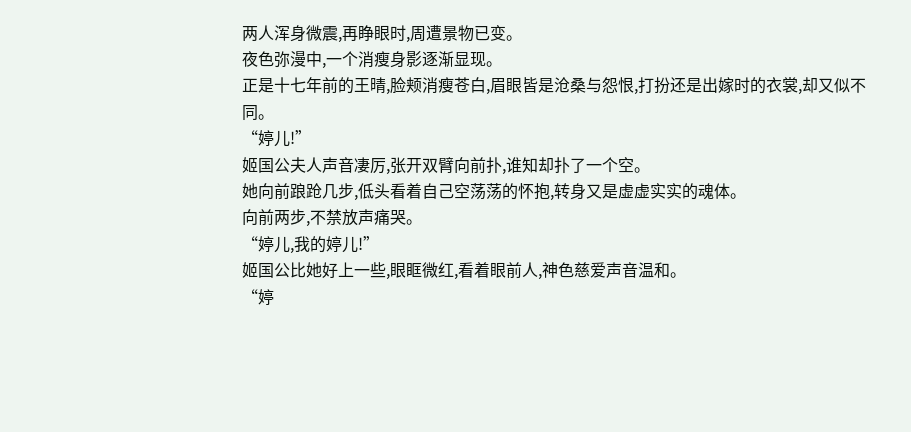两人浑身微震,再睁眼时,周遭景物已变。
夜色弥漫中,一个消瘦身影逐渐显现。
正是十七年前的王晴,脸颊消瘦苍白,眉眼皆是沧桑与怨恨,打扮还是出嫁时的衣裳,却又似不同。
“婷儿!”
姬国公夫人声音凄厉,张开双臂向前扑,谁知却扑了一个空。
她向前踉跄几步,低头看着自己空荡荡的怀抱,转身又是虚虚实实的魂体。
向前两步,不禁放声痛哭。
“婷儿,我的婷儿!”
姬国公比她好上一些,眼眶微红,看着眼前人,神色慈爱声音温和。
“婷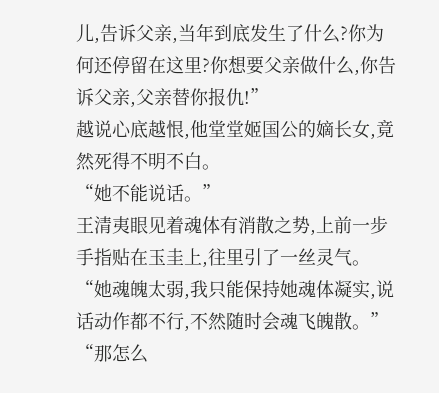儿,告诉父亲,当年到底发生了什么?你为何还停留在这里?你想要父亲做什么,你告诉父亲,父亲替你报仇!”
越说心底越恨,他堂堂姬国公的嫡长女,竟然死得不明不白。
“她不能说话。”
王清夷眼见着魂体有消散之势,上前一步手指贴在玉圭上,往里引了一丝灵气。
“她魂魄太弱,我只能保持她魂体凝实,说话动作都不行,不然随时会魂飞魄散。”
“那怎么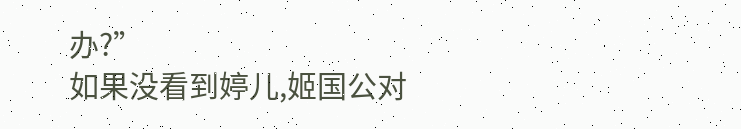办?”
如果没看到婷儿,姬国公对